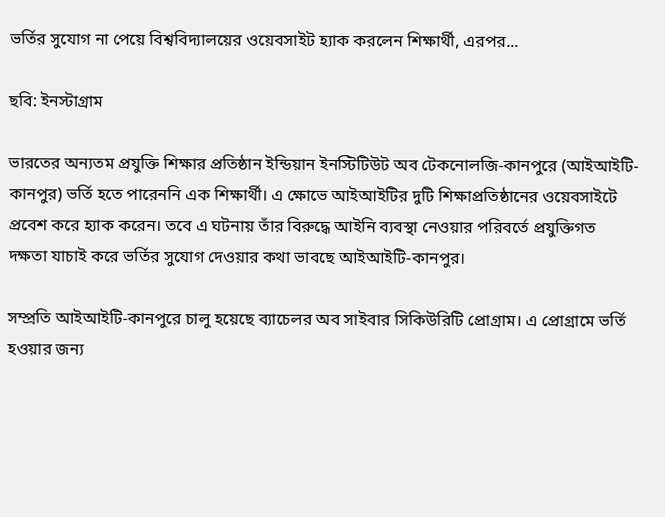ভর্তির সুযোগ না পেয়ে বিশ্ববিদ্যালয়ের ওয়েবসাইট হ্যাক করলেন শিক্ষার্থী, এরপর...

ছবি: ইনস্টাগ্রাম

ভারতের অন্যতম প্রযুক্তি শিক্ষার প্রতিষ্ঠান ইন্ডিয়ান ইনস্টিটিউট অব টেকনোলজি-কানপুরে (আইআইটি-কানপুর) ভর্তি হতে পারেননি এক শিক্ষার্থী। এ ক্ষোভে আইআইটির দুটি শিক্ষাপ্রতিষ্ঠানের ওয়েবসাইটে প্রবেশ করে হ্যাক করেন। তবে এ ঘটনায় তাঁর বিরুদ্ধে আইনি ব্যবস্থা নেওয়ার পরিবর্তে প্রযুক্তিগত দক্ষতা যাচাই করে ভর্তির সুযোগ দেওয়ার কথা ভাবছে আইআইটি-কানপুর।

সম্প্রতি আইআইটি-কানপুরে চালু হয়েছে ব্যাচেলর অব সাইবার সিকিউরিটি প্রোগ্রাম। এ প্রোগ্রামে ভর্তি হওয়ার জন্য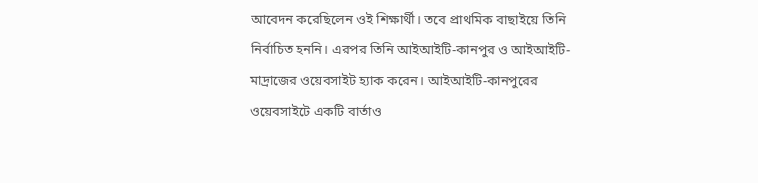আবেদন করেছিলেন ওই শিক্ষার্থী। তবে প্রাথমিক বাছাইয়ে তিনি নির্বাচিত হননি। এরপর তিনি আইআইটি-কানপুর ও আইআইটি-মাদ্রাজের ওয়েবসাইট হ্যাক করেন। আইআইটি-কানপুরের ওয়েবসাইটে একটি বার্তাও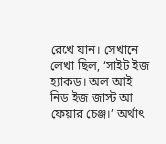রেখে যান। সেখানে লেখা ছিল, ‘সাইট ইজ হ্যাকড। অল আই নিড ইজ জাস্ট আ ফেয়ার চেঞ্জ।’ অর্থাৎ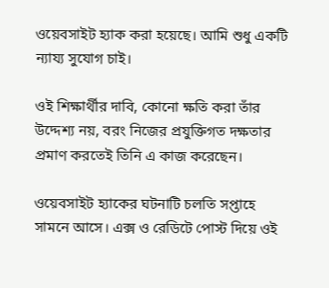ওয়েবসাইট হ্যাক করা হয়েছে। আমি শুধু একটি ন্যায্য সুযোগ চাই।

ওই শিক্ষার্থীর দাবি, কোনো ক্ষতি করা তাঁর উদ্দেশ্য নয়, বরং নিজের প্রযুক্তিগত দক্ষতার প্রমাণ করতেই তিনি এ কাজ করেছেন।

ওয়েবসাইট হ্যাকের ঘটনাটি চলতি সপ্তাহে সামনে আসে। এক্স ও রেডিটে পোস্ট দিয়ে ওই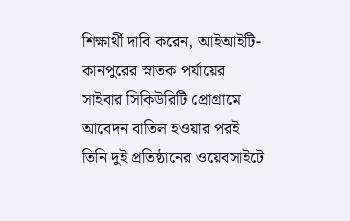শিক্ষার্থী দাবি করেন, আইআইটি-কানপুরের স্নাতক পর্যায়ের সাইবার সিকিউরিটি প্রোগ্রামে আবেদন বাতিল হওয়ার পরই তিনি দুই প্রতিষ্ঠানের ওয়েবসাইটে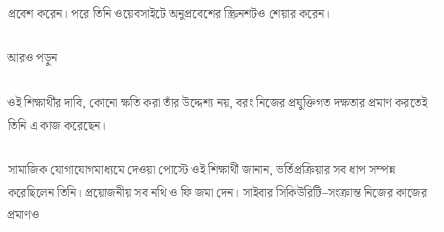প্রবেশ করেন। পরে তিনি ওয়েবসাইটে অনুপ্রবেশের স্ক্রিনশটও শেয়ার করেন।

আরও পড়ুন

ওই শিক্ষার্থীর দাবি, কোনো ক্ষতি করা তাঁর উদ্দেশ্য নয়, বরং নিজের প্রযুক্তিগত দক্ষতার প্রমাণ করতেই তিনি এ কাজ করেছেন।

সামাজিক যোগাযোগমাধ্যমে দেওয়া পোস্টে ওই শিক্ষার্থী জানান, ভর্তিপ্রক্রিয়ার সব ধাপ সম্পন্ন করেছিলেন তিনি। প্রয়োজনীয় সব নথি ও ফি জমা দেন। সাইবার সিকিউরিটি–সংক্রান্ত নিজের কাজের প্রমাণও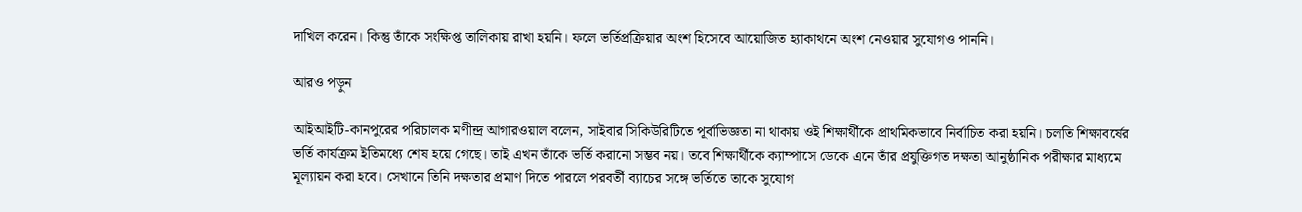দাখিল করেন। কিন্তু তাঁকে সংক্ষিপ্ত তালিকায় রাখা হয়নি। ফলে ভর্তিপ্রক্রিয়ার অংশ হিসেবে আয়োজিত হ্যাকাথনে অংশ নেওয়ার সুযোগও পাননি।

আরও পড়ুন

আইআইটি-কানপুরের পরিচালক মণীন্দ্র আগারওয়াল বলেন, সাইবার সিকিউরিটিতে পূর্বাভিজ্ঞতা না থাকায় ওই শিক্ষার্থীকে প্রাথমিকভাবে নির্বাচিত করা হয়নি। চলতি শিক্ষাবর্ষের ভর্তি কার্যক্রম ইতিমধ্যে শেষ হয়ে গেছে। তাই এখন তাঁকে ভর্তি করানো সম্ভব নয়। তবে শিক্ষার্থীকে ক্যাম্পাসে ডেকে এনে তাঁর প্রযুক্তিগত দক্ষতা আনুষ্ঠানিক পরীক্ষার মাধ্যমে মূল্যায়ন করা হবে। সেখানে তিনি দক্ষতার প্রমাণ দিতে পারলে পরবর্তী ব্যাচের সঙ্গে ভর্তিতে তাকে সুযোগ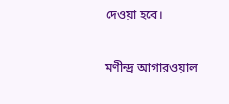দেওয়া হবে।

মণীন্দ্র আগারওয়াল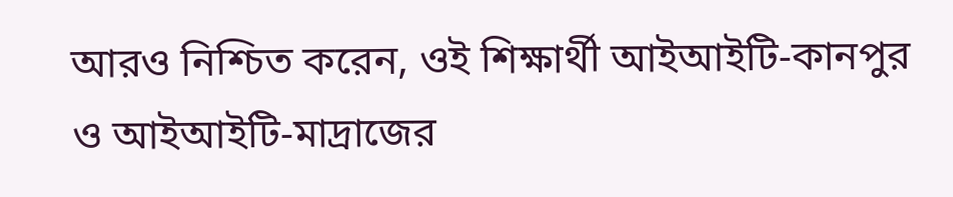আরও নিশ্চিত করেন, ওই শিক্ষার্থী আইআইটি-কানপুর ও আইআইটি-মাদ্রাজের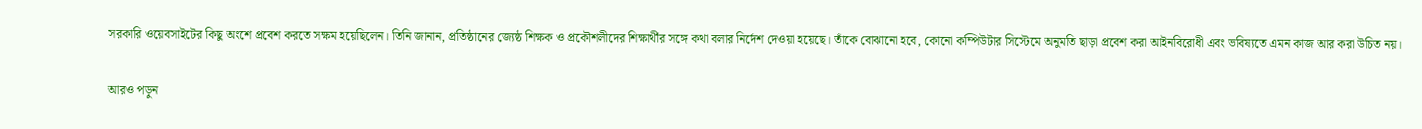সরকারি ওয়েবসাইটের কিছু অংশে প্রবেশ করতে সক্ষম হয়েছিলেন। তিনি জানান, প্রতিষ্ঠানের জ্যেষ্ঠ শিক্ষক ও প্রকৌশলীদের শিক্ষার্থীর সঙ্গে কথা বলার নির্দেশ দেওয়া হয়েছে। তাঁকে বোঝানো হবে, কোনো কম্পিউটার সিস্টেমে অনুমতি ছাড়া প্রবেশ করা আইনবিরোধী এবং ভবিষ্যতে এমন কাজ আর করা উচিত নয়।

আরও পড়ুন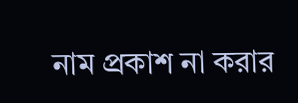নাম প্রকাশ না করার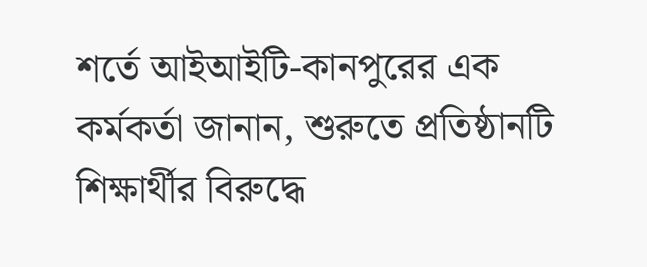শর্তে আইআইটি-কানপুরের এক কর্মকর্তা জানান, শুরুতে প্রতিষ্ঠানটি শিক্ষার্থীর বিরুদ্ধে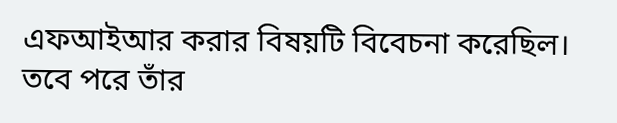এফআইআর করার বিষয়টি বিবেচনা করেছিল। তবে পরে তাঁর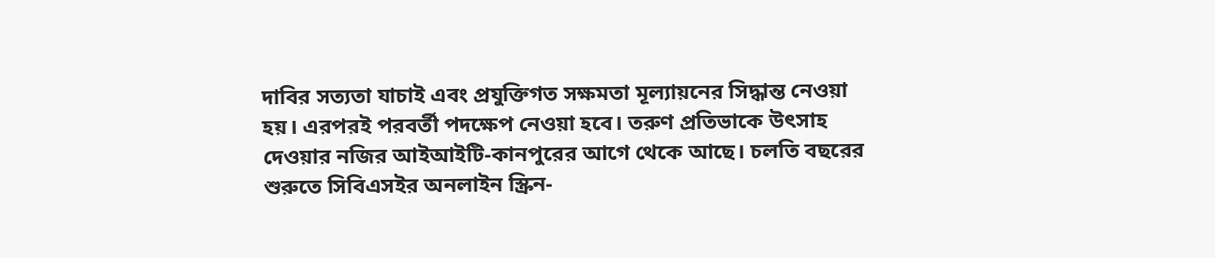দাবির সত্যতা যাচাই এবং প্রযুক্তিগত সক্ষমতা মূল্যায়নের সিদ্ধান্ত নেওয়া হয়। এরপরই পরবর্তী পদক্ষেপ নেওয়া হবে। তরুণ প্রতিভাকে উৎসাহ দেওয়ার নজির আইআইটি-কানপুরের আগে থেকে আছে। চলতি বছরের শুরুতে সিবিএসইর অনলাইন স্ক্রিন-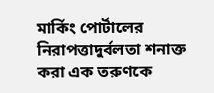মার্কিং পোর্টালের নিরাপত্তাদুর্বলতা শনাক্ত করা এক তরুণকে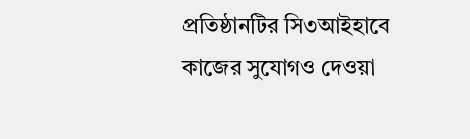প্রতিষ্ঠানটির সি৩আইহাবে কাজের সুযোগও দেওয়া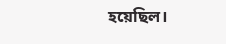হয়েছিল।